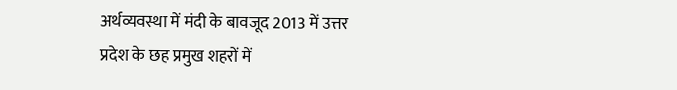अर्थव्यवस्था में मंदी के बावजूद 2013 में उत्तर प्रदेश के छह प्रमुख शहरों में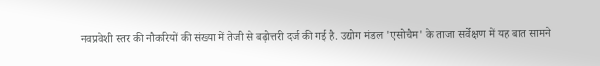नवप्रवेशी स्तर की नौकरियों की संख्या में तेजी से बढ़ोत्तरी दर्ज की गई है. उद्योग मंडल 'एसोचैम' के ताजा सर्वेक्षण में यह बात सामने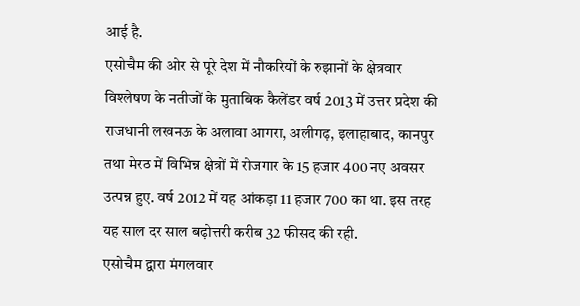आई है.
एसोचैम की ओर से पूरे देश में नौकरियों के रुझानों के क्षेत्रवार विश्लेषण के नतीजों के मुताबिक कैलेंडर वर्ष 2013 में उत्तर प्रदेश की राजधानी लखनऊ के अलावा आगरा, अलीगढ़, इलाहाबाद, कानपुर तथा मेरठ में विभिन्न क्षेत्रों में रोजगार के 15 हजार 400 नए अवसर उत्पन्न हुए. वर्ष 2012 में यह आंकड़ा 11 हजार 700 का था. इस तरह यह साल दर साल बढ़ोत्तरी करीब 32 फीसद की रही.
एसोचैम द्वारा मंगलवार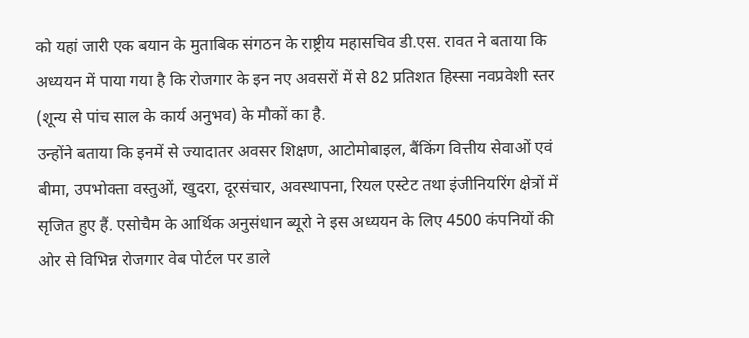को यहां जारी एक बयान के मुताबिक संगठन के राष्ट्रीय महासचिव डी.एस. रावत ने बताया कि अध्ययन में पाया गया है कि रोजगार के इन नए अवसरों में से 82 प्रतिशत हिस्सा नवप्रवेशी स्तर (शून्य से पांच साल के कार्य अनुभव) के मौकों का है.
उन्होंने बताया कि इनमें से ज्यादातर अवसर शिक्षण, आटोमोबाइल, बैंकिंग वित्तीय सेवाओं एवं बीमा, उपभोक्ता वस्तुओं, खुदरा, दूरसंचार, अवस्थापना, रियल एस्टेट तथा इंजीनियरिंग क्षेत्रों में सृजित हुए हैं. एसोचैम के आर्थिक अनुसंधान ब्यूरो ने इस अध्ययन के लिए 4500 कंपनियों की ओर से विभिन्न रोजगार वेब पोर्टल पर डाले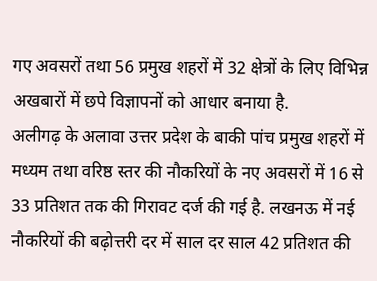गए अवसरों तथा 56 प्रमुख शहरों में 32 क्षेत्रों के लिए विभिन्न अखबारों में छपे विज्ञापनों को आधार बनाया है.
अलीगढ़ के अलावा उत्तर प्रदेश के बाकी पांच प्रमुख शहरों में मध्यम तथा वरिष्ठ स्तर की नौकरियों के नए अवसरों में 16 से 33 प्रतिशत तक की गिरावट दर्ज की गई है. लखनऊ में नई नौकरियों की बढ़ोत्तरी दर में साल दर साल 42 प्रतिशत की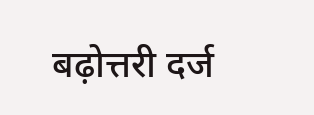बढ़ोत्तरी दर्ज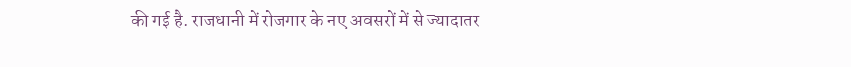की गई है. राजधानी में रोजगार के नए अवसरों में से ज्यादातर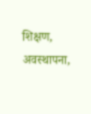शिक्षण, अवस्थापना,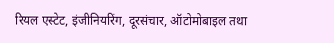रियल एस्टेट, इंजीनियरिंग, दूरसंचार, ऑटोमोबाइल तथा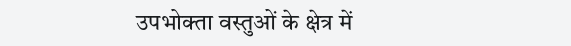उपभोक्ता वस्तुओं के क्षेत्र में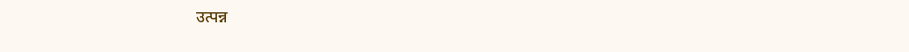उत्पन्न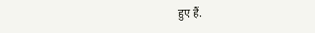हुए हैं.